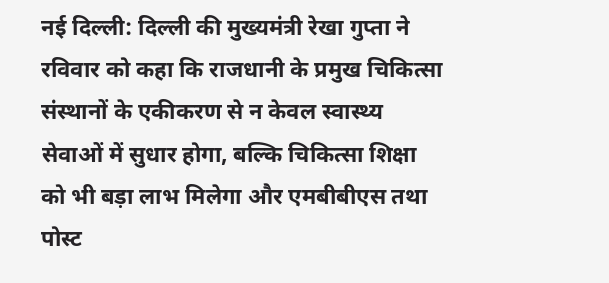नई दिल्ली: दिल्ली की मुख्यमंत्री रेखा गुप्ता ने रविवार को कहा कि राजधानी के प्रमुख चिकित्सा संस्थानों के एकीकरण से न केवल स्वास्थ्य सेवाओं में सुधार होगा, बल्कि चिकित्सा शिक्षा को भी बड़ा लाभ मिलेगा और एमबीबीएस तथा पोस्ट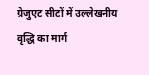ग्रेजुएट सीटों में उल्लेखनीय वृद्धि का मार्ग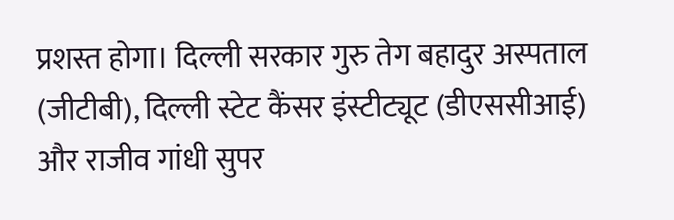प्रशस्त होगा। दिल्ली सरकार गुरु तेग बहादुर अस्पताल (जीटीबी), दिल्ली स्टेट कैंसर इंस्टीट्यूट (डीएससीआई) और राजीव गांधी सुपर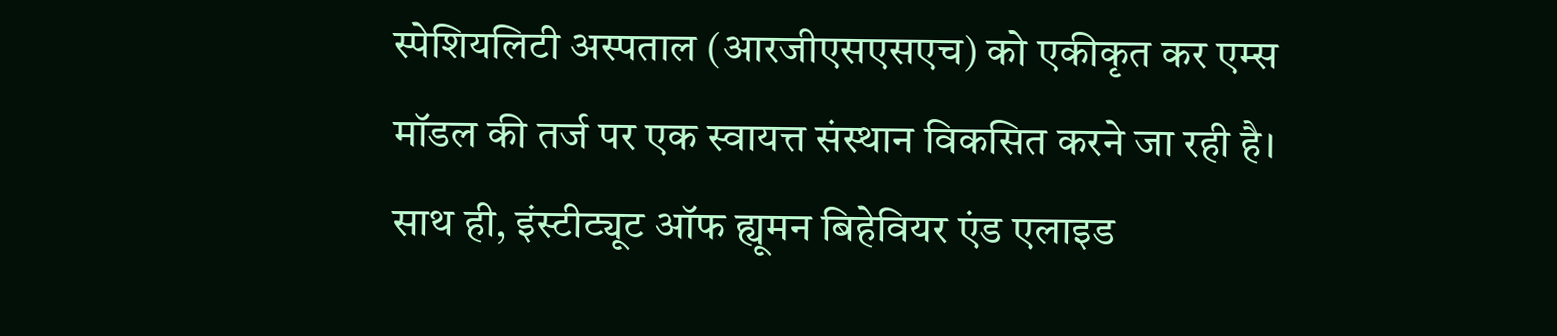स्पेशियलिटी अस्पताल (आरजीएसएसएच) को एकीकृत कर एम्स मॉडल की तर्ज पर एक स्वायत्त संस्थान विकसित करने जा रही है। साथ ही, इंस्टीट्यूट ऑफ ह्यूमन बिहेवियर एंड एलाइड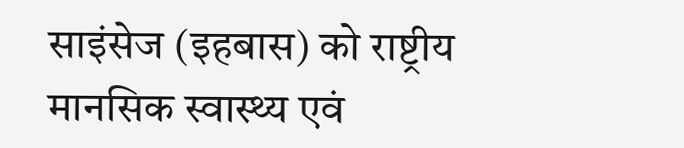साइंसेज (इहबास) को राष्ट्रीय मानसिक स्वास्थ्य एवं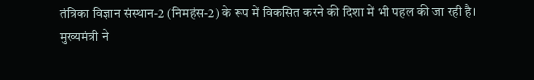तंत्रिका विज्ञान संस्थान-2 (निमहंस-2) के रूप में विकसित करने की दिशा में भी पहल की जा रही है।
मुख्यमंत्री ने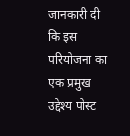जानकारी दी कि इस परियोजना का एक प्रमुख उद्देश्य पोस्ट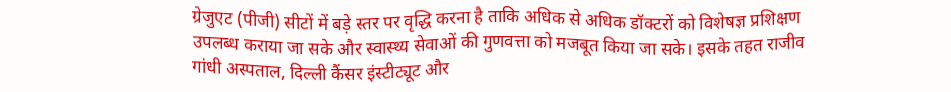ग्रेजुएट (पीजी) सीटों में बड़े स्तर पर वृद्धि करना है ताकि अधिक से अधिक डॉक्टरों को विशेषज्ञ प्रशिक्षण उपलब्ध कराया जा सके और स्वास्थ्य सेवाओं की गुणवत्ता को मजबूत किया जा सके। इसके तहत राजीव गांधी अस्पताल, दिल्ली कैंसर इंस्टीट्यूट और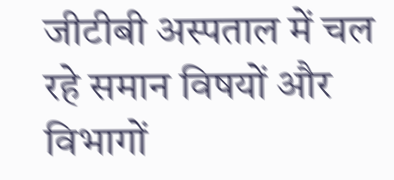जीटीबी अस्पताल में चल रहे समान विषयों और विभागों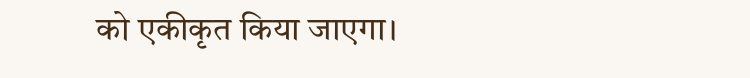को एकीकृत किया जाएगा।